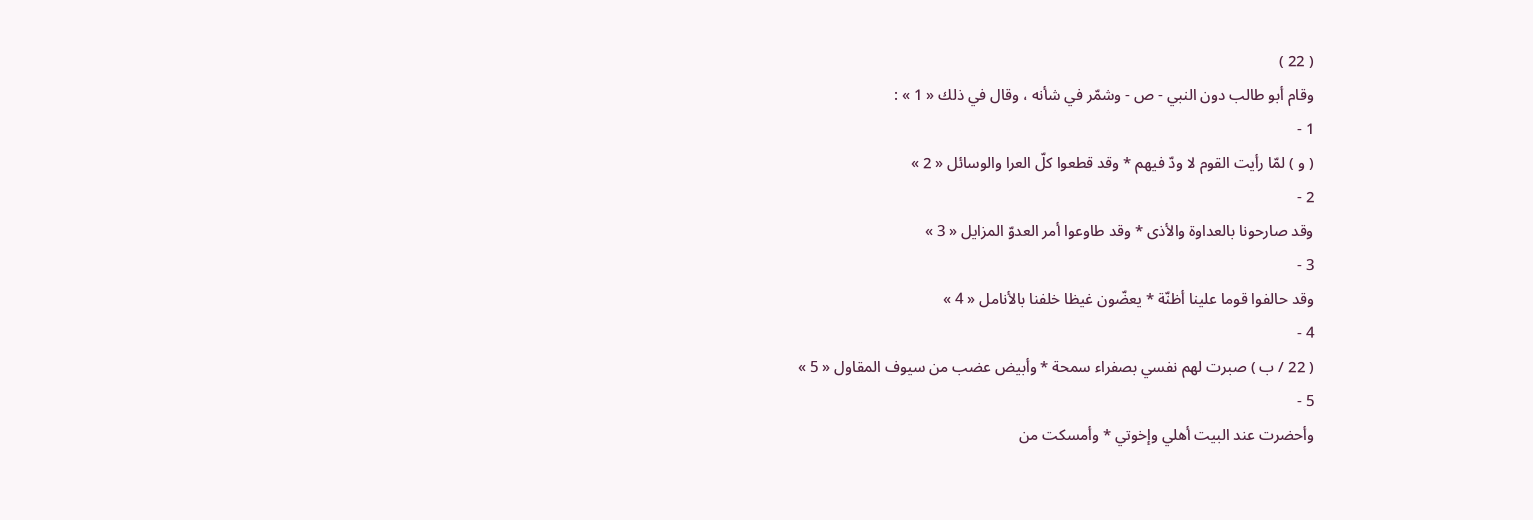( 22 )
وقام أبو طالب دون النبي - ص - وشمّر في شأنه ، وقال في ذلك « 1 » :
1 -
( و ) لمّا رأيت القوم لا ودّ فيهم * وقد قطعوا كلّ العرا والوسائل « 2 »
2 -
وقد صارحونا بالعداوة والأذى * وقد طاوعوا أمر العدوّ المزايل « 3 »
3 -
وقد حالفوا قوما علينا أظنّة * يعضّون غيظا خلفنا بالأنامل « 4 »
4 -
( 22 / ب ) صبرت لهم نفسي بصفراء سمحة * وأبيض عضب من سيوف المقاول « 5 »
5 -
وأحضرت عند البيت أهلي وإخوتي * وأمسكت من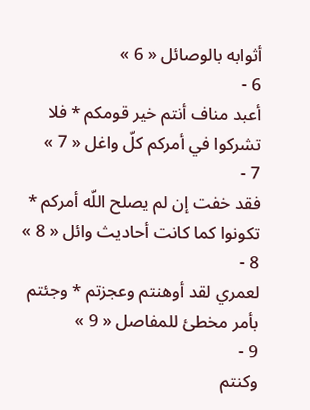أثوابه بالوصائل « 6 »
6 -
أعبد مناف أنتم خير قومكم * فلا تشركوا في أمركم كلّ واغل « 7 »
7 -
فقد خفت إن لم يصلح اللّه أمركم * تكونوا كما كانت أحاديث وائل « 8 »
8 -
لعمري لقد أوهنتم وعجزتم * وجئتم بأمر مخطئ للمفاصل « 9 »
9 -
وكنتم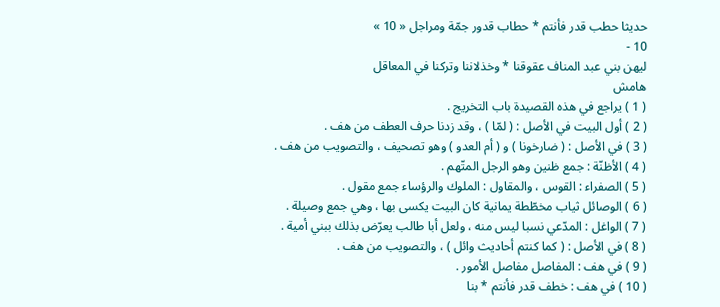حديثا حطب قدر فأنتم * حطاب قدور جمّة ومراجل « 10 »
10 -
ليهن بني عبد المناف عقوقنا * وخذلاننا وتركنا في المعاقل
هامش
( 1 ) يراجع في هذه القصيدة باب التخريج .
( 2 ) أول البيت في الأصل : ( لمّا ) ، وقد زدنا حرف العطف من هف .
( 3 ) في الأصل : ( ضارخونا ) و ( أم العدو ) وهو تصحيف ، والتصويب من هف .
( 4 ) الأظنّة : جمع ظنين وهو الرجل المتّهم .
( 5 ) الصفراء : القوس ، والمقاول : الملوك والرؤساء جمع مقول .
( 6 ) الوصائل ثياب مخطّطة يمانية كان البيت يكسى بها ، وهي جمع وصيلة .
( 7 ) الواغل : المدّعي نسبا ليس منه ، ولعل أبا طالب يعرّض بذلك ببني أمية .
( 8 ) في الأصل : ( كما كنتم أحاديث وائل ) ، والتصويب من هف .
( 9 ) في هف : المفاصل مفاصل الأمور .
( 10 ) في هف : خطف قدر فأنتم * بنا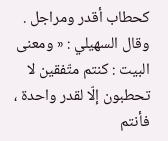كحطاب أقدر ومراجل . وقال السهيلي : « ومعنى البيت : كنتم متّفقين لا تحطبون إلّا لقدر واحدة ، فأنتم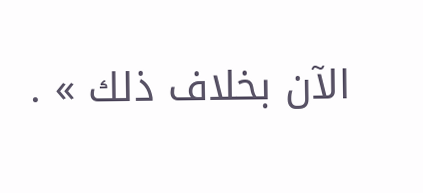الآن بخلاف ذلك » .